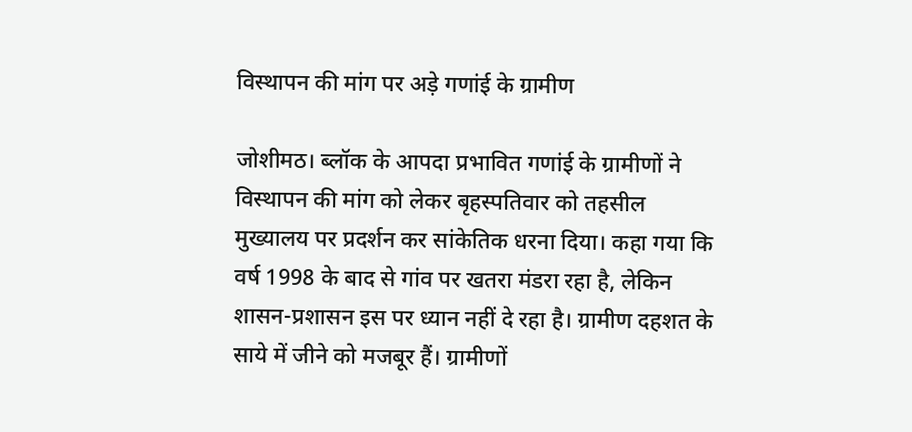विस्थापन की मांग पर अड़े गणांई के ग्रामीण

जोशीमठ। ब्लॉक के आपदा प्रभावित गणांई के ग्रामीणों ने विस्थापन की मांग को लेकर बृहस्पतिवार को तहसील मुख्यालय पर प्रदर्शन कर सांकेतिक धरना दिया। कहा गया कि वर्ष 1998 के बाद से गांव पर खतरा मंडरा रहा है, लेकिन शासन-प्रशासन इस पर ध्यान नहीं दे रहा है। ग्रामीण दहशत के साये में जीने को मजबूर हैं। ग्रामीणों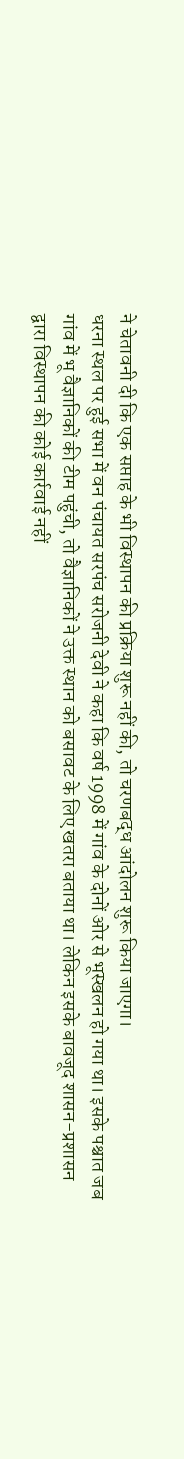ने चेतावनी दी कि एक सप्ताह के भी विस्थापन की प्रक्रिया शुरू नहीं की, तो चरणबद्ध आंदोलन शुरू किया जाएगा।
धरना स्थल पर हुई सभा में वन पंचायत सरपंच सरोजनी देवी ने कहा कि वर्ष 1998 में गांव के दोनों ओर से भूस्खलन हो गया था। इसके पश्चात जब गांव में भू वैज्ञानिकों की टीम पहुंची, तो वैज्ञानिकों ने उक्त स्थान को बसावट के लिए खतरा बताया था। लेकिन इसके बावजूद शासन-प्रशासन द्वारा विस्थापन की कोई कार्रवाई नहीं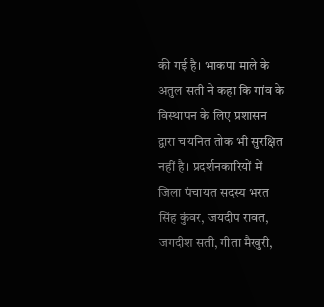की गई है। भाकपा माले के अतुल सती ने कहा कि गांव के विस्थापन के लिए प्रशासन द्वारा चयनित तोक भी सुरक्षित नहीं है। प्रदर्शनकारियों में जिला पंचायत सदस्य भरत सिंह कुंवर, जयदीप रावत, जगदीश सती, गीता मैखुरी,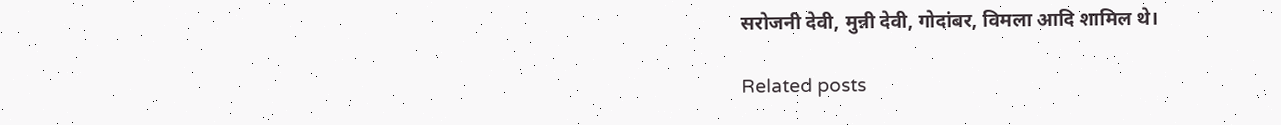सरोजनी देवी, मुन्नी देवी, गोदांबर, विमला आदि शामिल थे।

Related posts